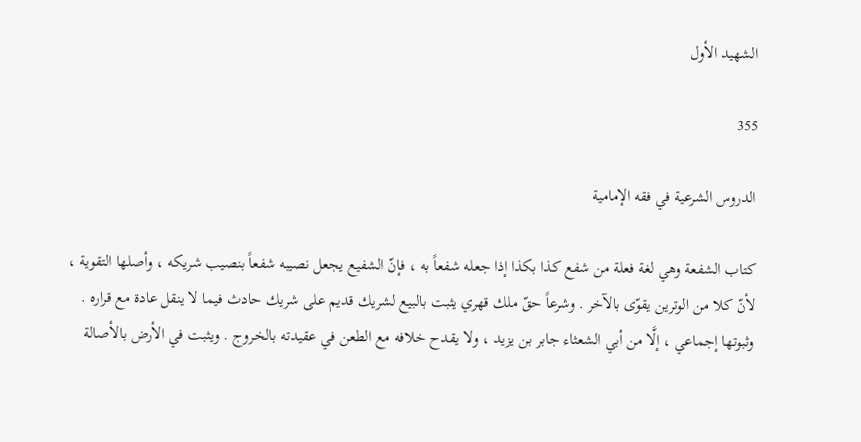الشهيد الأول

355

الدروس الشرعية في فقه الإمامية

كتاب الشفعة وهي لغة فعلة من شفع كذا بكذا إذا جعله شفعاً به ، فإنّ الشفيع يجعل نصيبه شفعاً بنصيب شريكه ، وأصلها التقوية ، لأنّ كلا من الوترين يقوّى بالآخر . وشرعاً حقّ ملك قهري يثبت بالبيع لشريك قديم على شريك حادث فيما لا ينقل عادة مع قراره . وثبوتها إجماعي ، إلَّا من أبي الشعثاء جابر بن يزيد ، ولا يقدح خلافه مع الطعن في عقيدته بالخروج . ويثبت في الأرض بالأصالة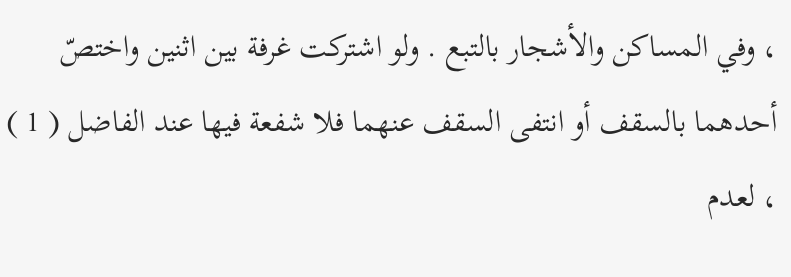، وفي المساكن والأشجار بالتبع . ولو اشتركت غرفة بين اثنين واختصّ أحدهما بالسقف أو انتفى السقف عنهما فلا شفعة فيها عند الفاضل ( 1 ) ، لعدم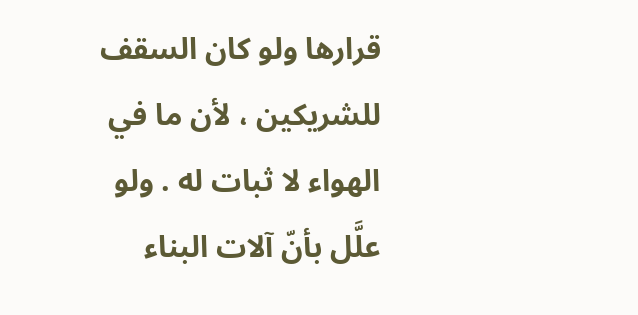قرارها ولو كان السقف للشريكين ، لأن ما في الهواء لا ثبات له . ولو علَّل بأنّ آلات البناء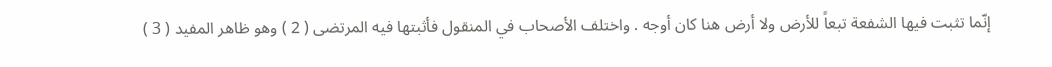إنّما تثبت فيها الشفعة تبعاً للأرض ولا أرض هنا كان أوجه . واختلف الأصحاب في المنقول فأثبتها فيه المرتضى ( 2 ) وهو ظاهر المفيد ( 3 )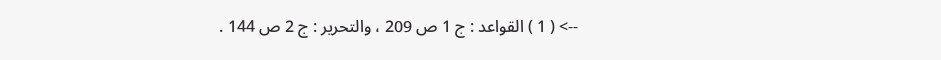--> ( 1 ) القواعد : ج 1 ص 209 ، والتحرير : ج 2 ص 144 .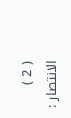( 2 ) الانتصار :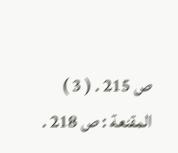ص 215 . ( 3 ) المقنعة : ص 218 .